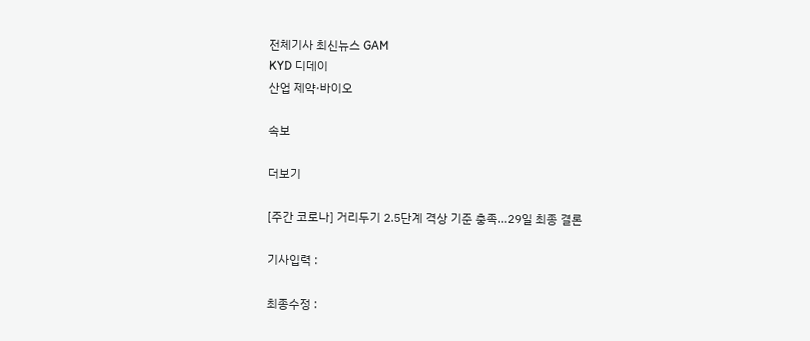전체기사 최신뉴스 GAM
KYD 디데이
산업 제약·바이오

속보

더보기

[주간 코로나] 거리두기 2.5단계 격상 기준 충족…29일 최종 결론

기사입력 :

최종수정 :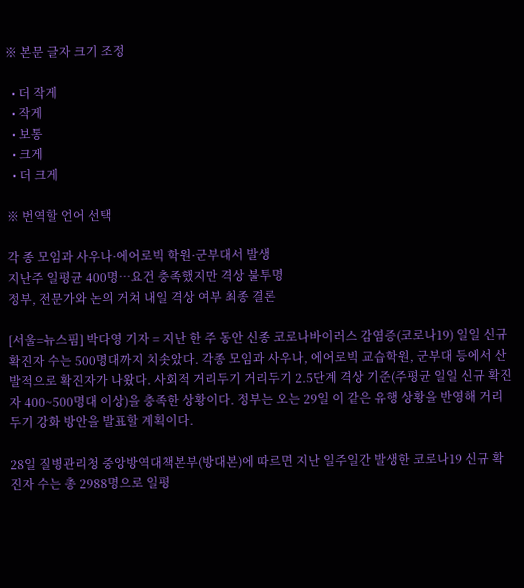※ 본문 글자 크기 조정

  • 더 작게
  • 작게
  • 보통
  • 크게
  • 더 크게

※ 번역할 언어 선택

각 종 모임과 사우나·에어로빅 학원·군부대서 발생
지난주 일평균 400명…요건 충족했지만 격상 불투명
정부, 전문가와 논의 거쳐 내일 격상 여부 최종 결론

[서울=뉴스핌] 박다영 기자 = 지난 한 주 동안 신종 코로나바이러스 감염증(코로나19) 일일 신규 확진자 수는 500명대까지 치솟았다. 각종 모임과 사우나, 에어로빅 교습학원, 군부대 등에서 산발적으로 확진자가 나왔다. 사회적 거리두기 거리두기 2.5단계 격상 기준(주평균 일일 신규 확진자 400~500명대 이상)을 충족한 상황이다. 정부는 오는 29일 이 같은 유행 상황을 반영해 거리두기 강화 방안을 발표할 계획이다.

28일 질병관리청 중앙방역대책본부(방대본)에 따르면 지난 일주일간 발생한 코로나19 신규 확진자 수는 총 2988명으로 일평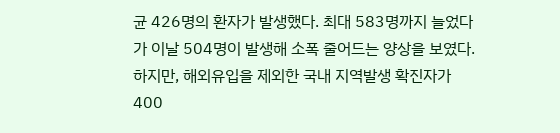균 426명의 환자가 발생했다. 최대 583명까지 늘었다가 이날 504명이 발생해 소폭 줄어드는 양상을 보였다. 하지만, 해외유입을 제외한 국내 지역발생 확진자가 400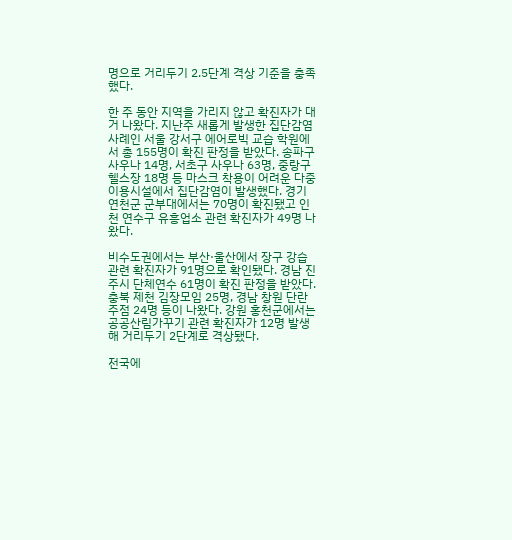명으로 거리두기 2.5단계 격상 기준을 충족했다.

한 주 동안 지역을 가리지 않고 확진자가 대거 나왔다. 지난주 새롭게 발생한 집단감염 사례인 서울 강서구 에어로빅 교습 학원에서 총 155명이 확진 판정을 받았다. 송파구 사우나 14명, 서초구 사우나 63명, 중랑구 헬스장 18명 등 마스크 착용이 어려운 다중이용시설에서 집단감염이 발생했다. 경기 연천군 군부대에서는 70명이 확진됐고 인천 연수구 유흥업소 관련 확진자가 49명 나왔다.

비수도권에서는 부산·울산에서 장구 강습 관련 확진자가 91명으로 확인됐다. 경남 진주시 단체연수 61명이 확진 판정을 받았다. 충북 제천 김장모임 25명, 경남 창원 단란주점 24명 등이 나왔다. 강원 홍천군에서는 공공산림가꾸기 관련 확진자가 12명 발생해 거리두기 2단계로 격상됐다.

전국에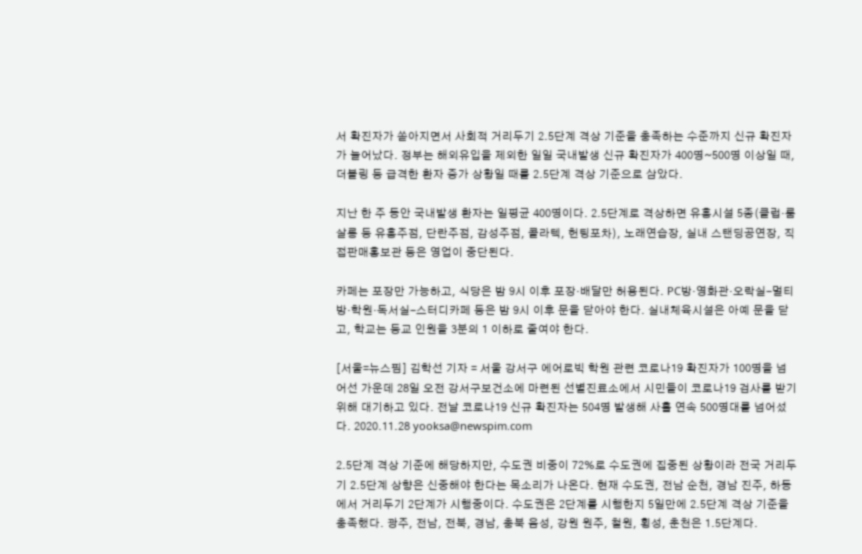서 확진자가 쏟아지면서 사회적 거리두기 2.5단계 격상 기준을 충족하는 수준까지 신규 확진자가 늘어났다. 정부는 해외유입을 제외한 일일 국내발생 신규 확진자가 400명~500명 이상일 때, 더블링 등 급격한 환자 증가 상황일 때를 2.5단계 격상 기준으로 삼았다.

지난 한 주 동안 국내발생 환자는 일평균 400명이다. 2.5단계로 격상하면 유흥시설 5종(클럽·룸살롱 등 유흥주점, 단란주점, 감성주점, 콜라텍, 헌팅포차), 노래연습장, 실내 스탠딩공연장, 직접판매홍보관 등은 영업이 중단된다.

카페는 포장만 가능하고, 식당은 밤 9시 이후 포장·배달만 허용된다. PC방·영화관·오락실-멀티방·학원·독서실-스터디카페 등은 밤 9시 이후 문을 닫아야 한다. 실내체육시설은 아예 문을 닫고, 학교는 등교 인원을 3분의 1 이하로 줄여야 한다.

[서울=뉴스핌] 김학선 기자 = 서울 강서구 에어로빅 학원 관련 코로나19 확진자가 100명을 넘어선 가운데 28일 오전 강서구보건소에 마련된 선별진료소에서 시민들이 코로나19 검사를 받기 위해 대기하고 있다. 전날 코로나19 신규 확진자는 504명 발생해 사흘 연속 500명대를 넘어섰다. 2020.11.28 yooksa@newspim.com

2.5단계 격상 기준에 해당하지만, 수도권 비중이 72%로 수도권에 집중된 상황이라 전국 거리두기 2.5단계 상향은 신중해야 한다는 목소리가 나온다. 현재 수도권, 전남 순천, 경남 진주, 하동에서 거리두기 2단계가 시행중이다. 수도권은 2단계를 시행한지 5일만에 2.5단계 격상 기준을 충족했다. 광주, 전남, 전북, 경남, 충북 음성, 강원 원주, 철원, 횡성, 춘천은 1.5단계다.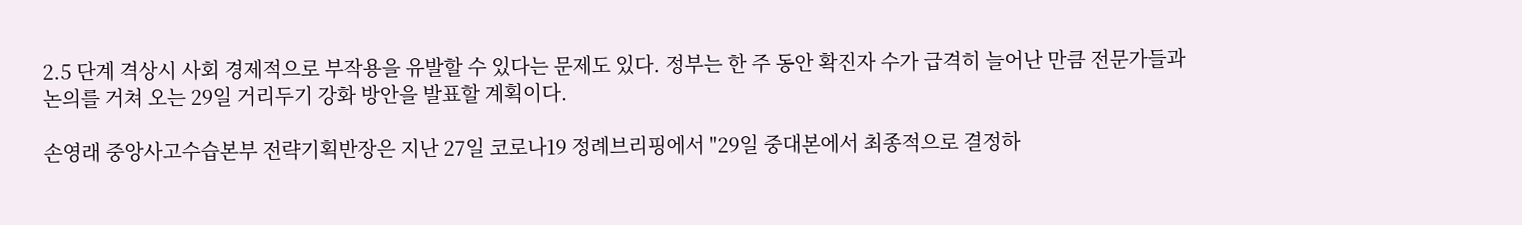2.5 단계 격상시 사회 경제적으로 부작용을 유발할 수 있다는 문제도 있다. 정부는 한 주 동안 확진자 수가 급격히 늘어난 만큼 전문가들과 논의를 거쳐 오는 29일 거리두기 강화 방안을 발표할 계획이다.

손영래 중앙사고수습본부 전략기획반장은 지난 27일 코로나19 정례브리핑에서 "29일 중대본에서 최종적으로 결정하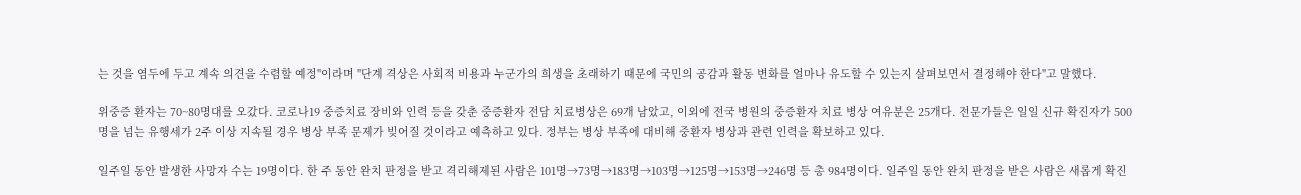는 것을 염두에 두고 계속 의견을 수렴할 예정"이라며 "단계 격상은 사회적 비용과 누군가의 희생을 초래하기 때문에 국민의 공감과 활동 변화를 얼마나 유도할 수 있는지 살펴보면서 결정해야 한다"고 말했다.

위중증 환자는 70~80명대를 오갔다. 코로나19 중증치료 장비와 인력 등을 갖춘 중증환자 전담 치료병상은 69개 남았고, 이외에 전국 병원의 중증환자 치료 병상 여유분은 25개다. 전문가들은 일일 신규 확진자가 500명을 넘는 유행세가 2주 이상 지속될 경우 병상 부족 문제가 빚어질 것이라고 예측하고 있다. 정부는 병상 부족에 대비해 중환자 병상과 관련 인력을 확보하고 있다.

일주일 동안 발생한 사망자 수는 19명이다. 한 주 동안 완치 판정을 받고 격리해제된 사람은 101명→73명→183명→103명→125명→153명→246명 등 총 984명이다. 일주일 동안 완치 판정을 받은 사람은 새롭게 확진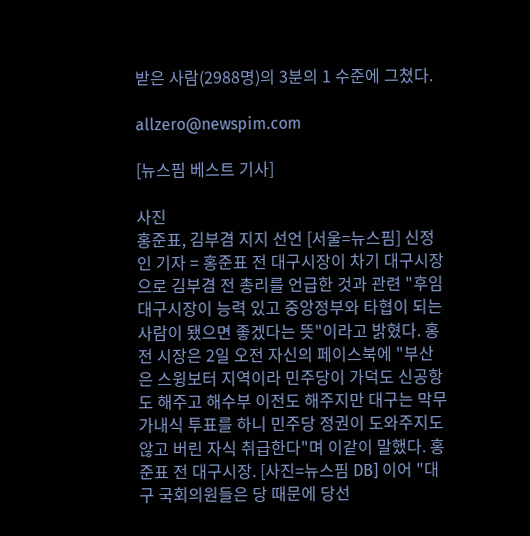받은 사람(2988명)의 3분의 1 수준에 그쳤다.

allzero@newspim.com

[뉴스핌 베스트 기사]

사진
홍준표, 김부겸 지지 선언 [서울=뉴스핌] 신정인 기자 = 홍준표 전 대구시장이 차기 대구시장으로 김부겸 전 총리를 언급한 것과 관련 "후임 대구시장이 능력 있고 중앙정부와 타협이 되는 사람이 됐으면 좋겠다는 뜻"이라고 밝혔다. 홍 전 시장은 2일 오전 자신의 페이스북에 "부산은 스윙보터 지역이라 민주당이 가덕도 신공항도 해주고 해수부 이전도 해주지만 대구는 막무가내식 투표를 하니 민주당 정권이 도와주지도 않고 버린 자식 취급한다"며 이같이 말했다. 홍준표 전 대구시장. [사진=뉴스핌 DB] 이어 "대구 국회의원들은 당 때문에 당선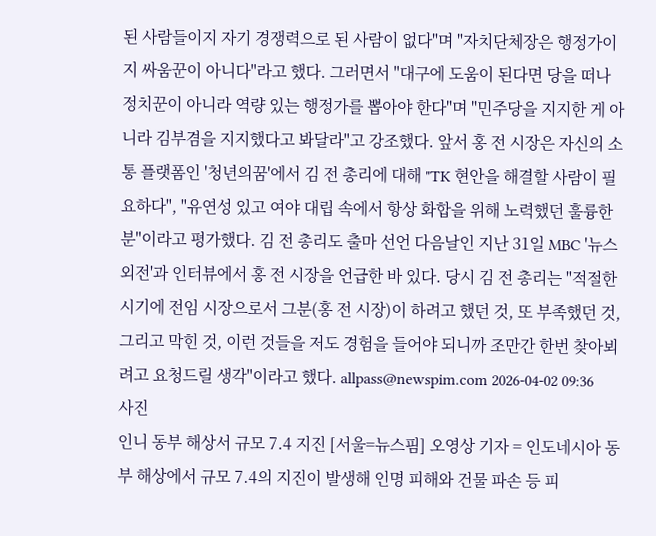된 사람들이지 자기 경쟁력으로 된 사람이 없다"며 "자치단체장은 행정가이지 싸움꾼이 아니다"라고 했다. 그러면서 "대구에 도움이 된다면 당을 떠나 정치꾼이 아니라 역량 있는 행정가를 뽑아야 한다"며 "민주당을 지지한 게 아니라 김부겸을 지지했다고 봐달라"고 강조했다. 앞서 홍 전 시장은 자신의 소통 플랫폼인 '청년의꿈'에서 김 전 총리에 대해 "TK 현안을 해결할 사람이 필요하다", "유연성 있고 여야 대립 속에서 항상 화합을 위해 노력했던 훌륭한 분"이라고 평가했다. 김 전 총리도 출마 선언 다음날인 지난 31일 MBC '뉴스외전'과 인터뷰에서 홍 전 시장을 언급한 바 있다. 당시 김 전 총리는 "적절한 시기에 전임 시장으로서 그분(홍 전 시장)이 하려고 했던 것, 또 부족했던 것, 그리고 막힌 것, 이런 것들을 저도 경험을 들어야 되니까 조만간 한번 찾아뵈려고 요청드릴 생각"이라고 했다. allpass@newspim.com 2026-04-02 09:36
사진
인니 동부 해상서 규모 7.4 지진 [서울=뉴스핌] 오영상 기자 = 인도네시아 동부 해상에서 규모 7.4의 지진이 발생해 인명 피해와 건물 파손 등 피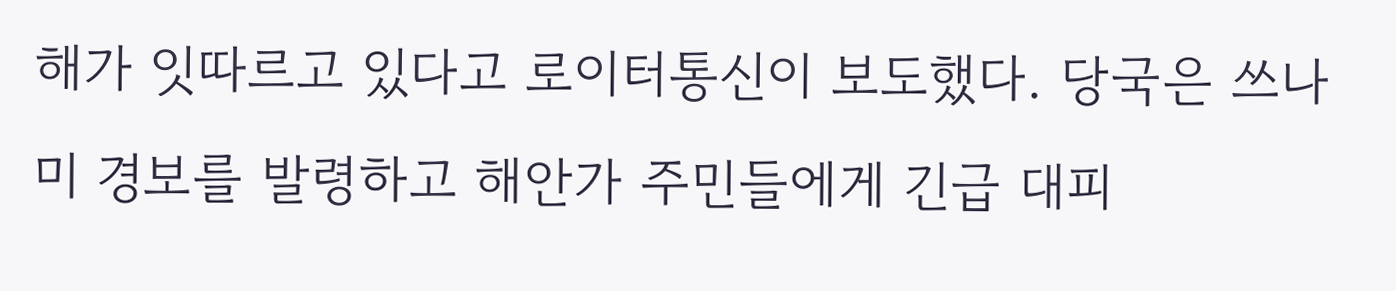해가 잇따르고 있다고 로이터통신이 보도했다. 당국은 쓰나미 경보를 발령하고 해안가 주민들에게 긴급 대피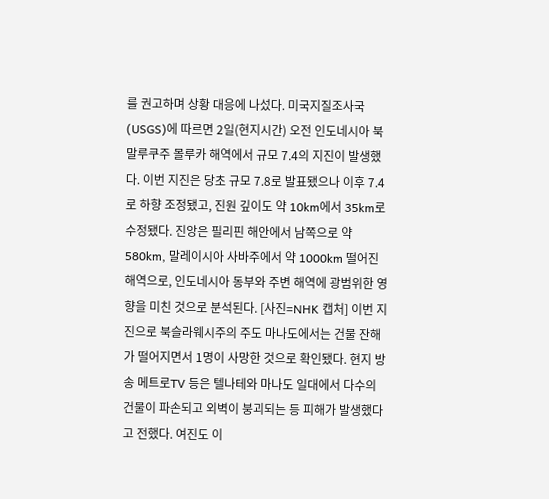를 권고하며 상황 대응에 나섰다. 미국지질조사국(USGS)에 따르면 2일(현지시간) 오전 인도네시아 북말루쿠주 몰루카 해역에서 규모 7.4의 지진이 발생했다. 이번 지진은 당초 규모 7.8로 발표됐으나 이후 7.4로 하향 조정됐고, 진원 깊이도 약 10km에서 35km로 수정됐다. 진앙은 필리핀 해안에서 남쪽으로 약 580km, 말레이시아 사바주에서 약 1000km 떨어진 해역으로, 인도네시아 동부와 주변 해역에 광범위한 영향을 미친 것으로 분석된다. [사진=NHK 캡처] 이번 지진으로 북슬라웨시주의 주도 마나도에서는 건물 잔해가 떨어지면서 1명이 사망한 것으로 확인됐다. 현지 방송 메트로TV 등은 텔나테와 마나도 일대에서 다수의 건물이 파손되고 외벽이 붕괴되는 등 피해가 발생했다고 전했다. 여진도 이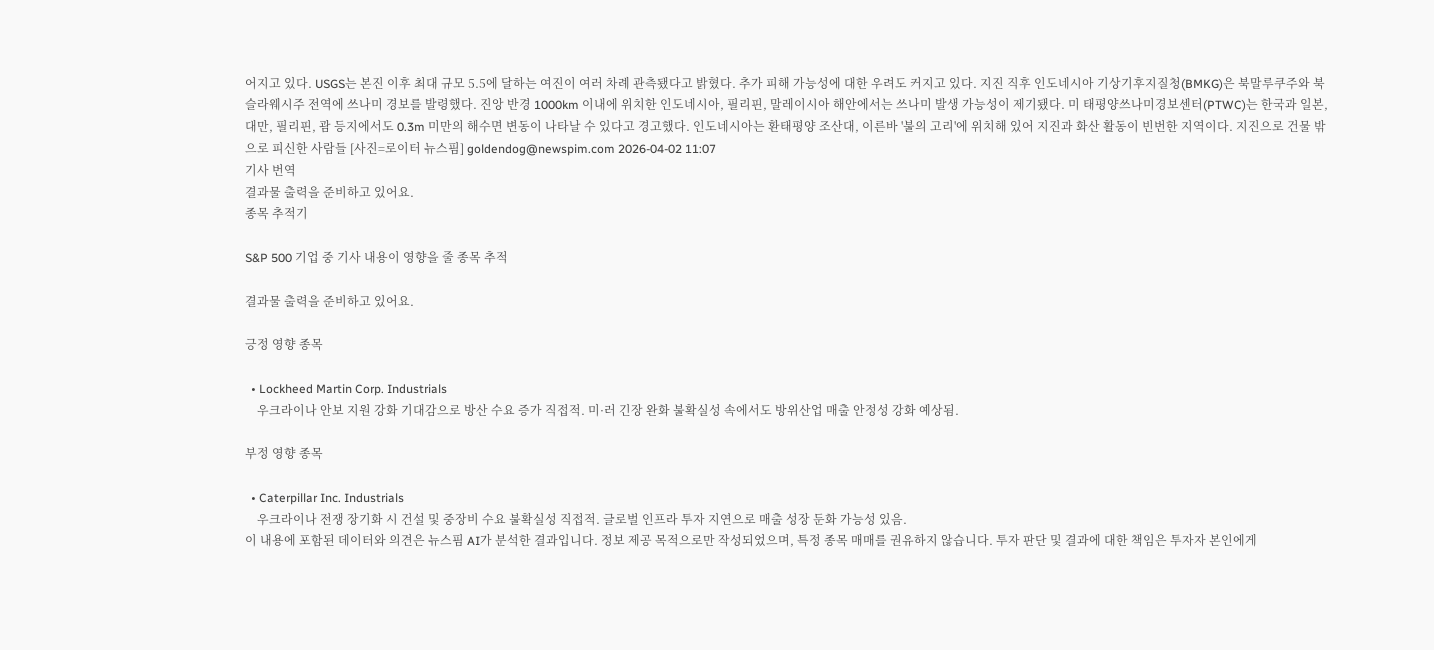어지고 있다. USGS는 본진 이후 최대 규모 5.5에 달하는 여진이 여러 차례 관측됐다고 밝혔다. 추가 피해 가능성에 대한 우려도 커지고 있다. 지진 직후 인도네시아 기상기후지질청(BMKG)은 북말루쿠주와 북슬라웨시주 전역에 쓰나미 경보를 발령했다. 진앙 반경 1000km 이내에 위치한 인도네시아, 필리핀, 말레이시아 해안에서는 쓰나미 발생 가능성이 제기됐다. 미 태평양쓰나미경보센터(PTWC)는 한국과 일본, 대만, 필리핀, 괌 등지에서도 0.3m 미만의 해수면 변동이 나타날 수 있다고 경고했다. 인도네시아는 환태평양 조산대, 이른바 '불의 고리'에 위치해 있어 지진과 화산 활동이 빈번한 지역이다. 지진으로 건물 밖으로 피신한 사람들 [사진=로이터 뉴스핌] goldendog@newspim.com 2026-04-02 11:07
기사 번역
결과물 출력을 준비하고 있어요.
종목 추적기

S&P 500 기업 중 기사 내용이 영향을 줄 종목 추적

결과물 출력을 준비하고 있어요.

긍정 영향 종목

  • Lockheed Martin Corp. Industrials
    우크라이나 안보 지원 강화 기대감으로 방산 수요 증가 직접적. 미·러 긴장 완화 불확실성 속에서도 방위산업 매출 안정성 강화 예상됨.

부정 영향 종목

  • Caterpillar Inc. Industrials
    우크라이나 전쟁 장기화 시 건설 및 중장비 수요 불확실성 직접적. 글로벌 인프라 투자 지연으로 매출 성장 둔화 가능성 있음.
이 내용에 포함된 데이터와 의견은 뉴스핌 AI가 분석한 결과입니다. 정보 제공 목적으로만 작성되었으며, 특정 종목 매매를 권유하지 않습니다. 투자 판단 및 결과에 대한 책임은 투자자 본인에게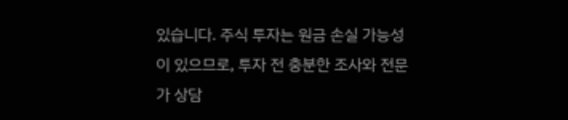있습니다. 주식 투자는 원금 손실 가능성이 있으므로, 투자 전 충분한 조사와 전문가 상담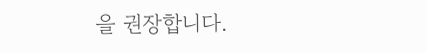을 권장합니다.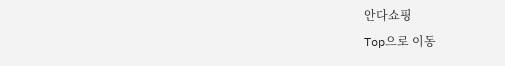안다쇼핑
Top으로 이동